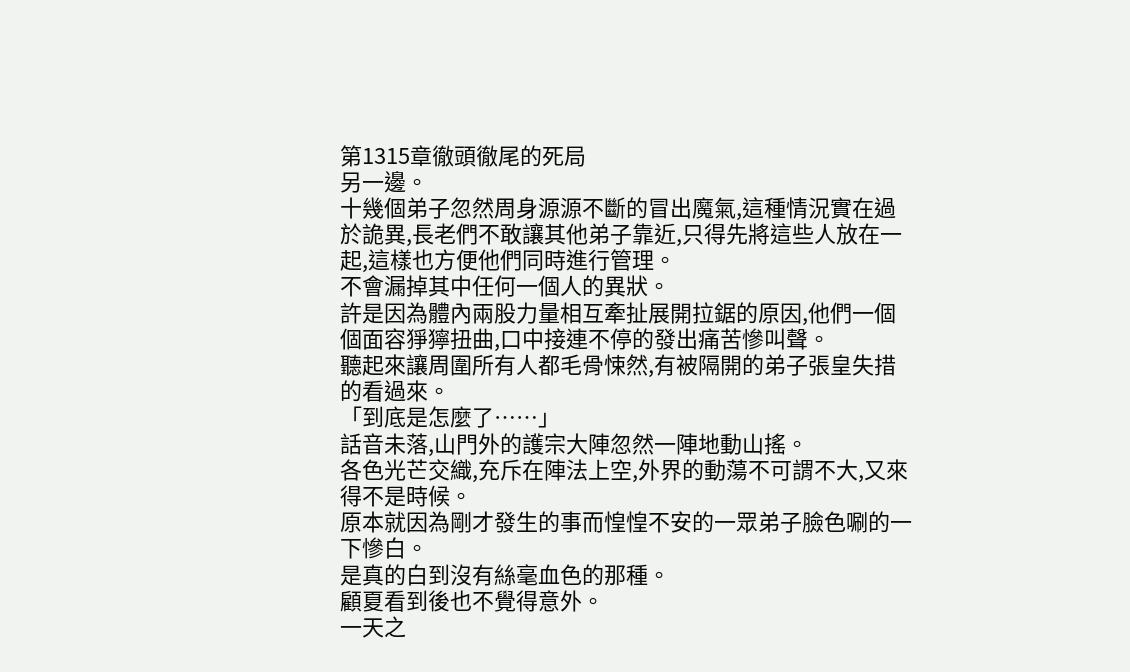第1315章徹頭徹尾的死局
另一邊。
十幾個弟子忽然周身源源不斷的冒出魔氣,這種情況實在過於詭異,長老們不敢讓其他弟子靠近,只得先將這些人放在一起,這樣也方便他們同時進行管理。
不會漏掉其中任何一個人的異狀。
許是因為體內兩股力量相互牽扯展開拉鋸的原因,他們一個個面容猙獰扭曲,口中接連不停的發出痛苦慘叫聲。
聽起來讓周圍所有人都毛骨悚然,有被隔開的弟子張皇失措的看過來。
「到底是怎麼了……」
話音未落,山門外的護宗大陣忽然一陣地動山搖。
各色光芒交織,充斥在陣法上空,外界的動蕩不可謂不大,又來得不是時候。
原本就因為剛才發生的事而惶惶不安的一眾弟子臉色唰的一下慘白。
是真的白到沒有絲毫血色的那種。
顧夏看到後也不覺得意外。
一天之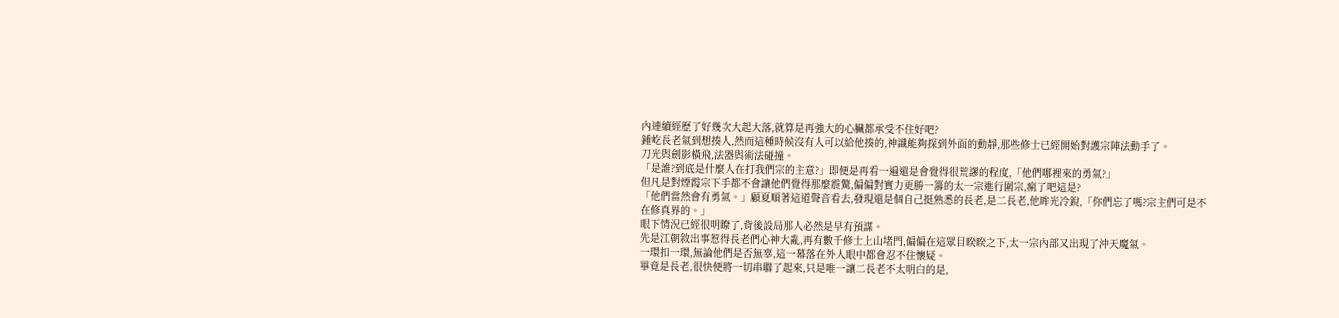內連續經歷了好幾次大起大落,就算是再強大的心臟都承受不住好吧?
鍾屹長老氣到想揍人,然而這種時候沒有人可以給他揍的,神識能夠探到外面的動靜,那些修士已經開始對護宗陣法動手了。
刀光與劍影橫飛,法器與術法碰撞。
「是誰?到底是什麼人在打我們宗的主意?」即便是再看一遍還是會覺得很荒謬的程度,「他們哪裡來的勇氣?」
但凡是對煙霞宗下手都不會讓他們覺得那麼震驚,偏偏對實力更勝一籌的太一宗進行圍宗,瘋了吧這是?
「他們當然會有勇氣。」顧夏順著這道聲音看去,發現還是個自己挺熟悉的長老,是二長老,他眸光冷銳,「你們忘了嗎?宗主們可是不在修真界的。」
眼下情況已經很明瞭了,背後設局那人必然是早有預謀。
先是江朝敘出事惹得長老們心神大亂,再有數千修士上山堵門,偏偏在這眾目睽睽之下,太一宗內部又出現了沖天魔氣。
一環扣一環,無論他們是否無辜,這一幕落在外人眼中都會忍不住懷疑。
畢竟是長老,很快便將一切串聯了起來,只是唯一讓二長老不太明白的是,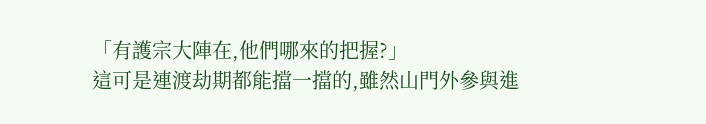「有護宗大陣在,他們哪來的把握?」
這可是連渡劫期都能擋一擋的,雖然山門外參與進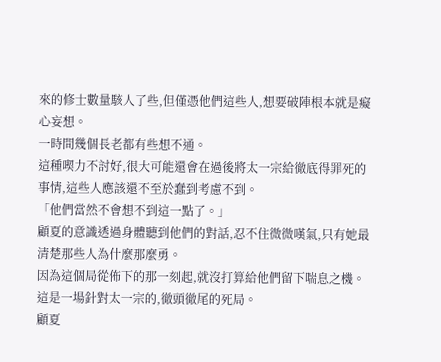來的修士數量駭人了些,但僅憑他們這些人,想要破陣根本就是癡心妄想。
一時間幾個長老都有些想不通。
這種喫力不討好,很大可能還會在過後將太一宗給徹底得罪死的事情,這些人應該還不至於蠢到考慮不到。
「他們當然不會想不到這一點了。」
顧夏的意識透過身體聽到他們的對話,忍不住微微嘆氣,只有她最清楚那些人為什麼那麼勇。
因為這個局從佈下的那一刻起,就沒打算給他們留下喘息之機。
這是一場針對太一宗的,徹頭徹尾的死局。
顧夏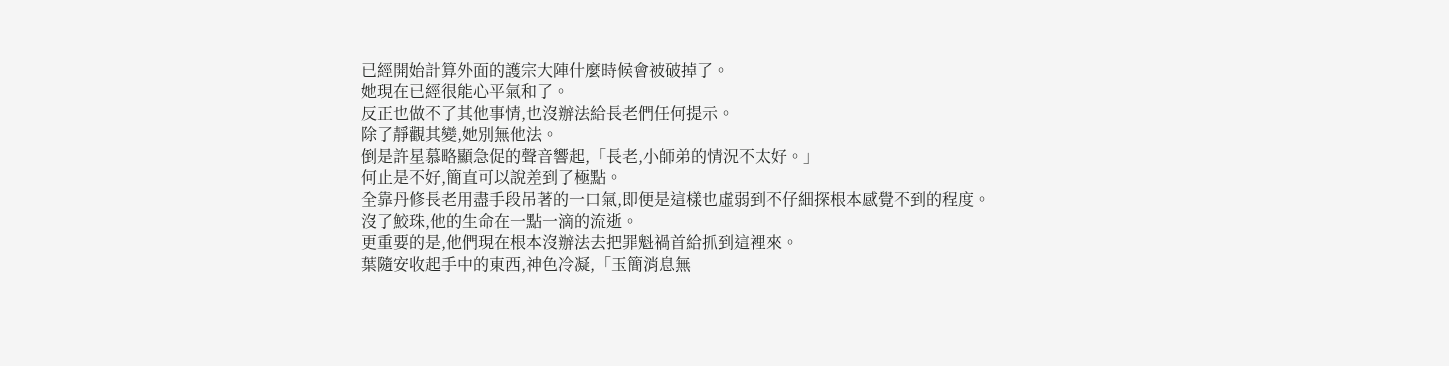已經開始計算外面的護宗大陣什麼時候會被破掉了。
她現在已經很能心平氣和了。
反正也做不了其他事情,也沒辦法給長老們任何提示。
除了靜觀其變,她別無他法。
倒是許星慕略顯急促的聲音響起,「長老,小師弟的情況不太好。」
何止是不好,簡直可以說差到了極點。
全靠丹修長老用盡手段吊著的一口氣,即便是這樣也虛弱到不仔細探根本感覺不到的程度。
沒了鮫珠,他的生命在一點一滴的流逝。
更重要的是,他們現在根本沒辦法去把罪魁禍首給抓到這裡來。
葉隨安收起手中的東西,神色冷凝,「玉簡消息無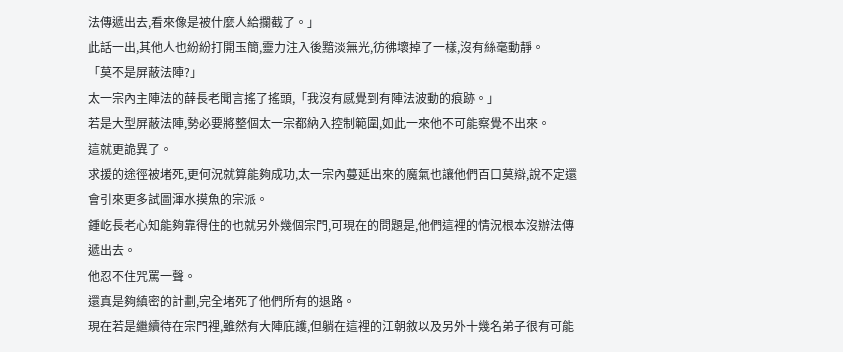法傳遞出去,看來像是被什麼人給攔截了。」
此話一出,其他人也紛紛打開玉簡,靈力注入後黯淡無光,彷彿壞掉了一樣,沒有絲毫動靜。
「莫不是屏蔽法陣?」
太一宗內主陣法的薛長老聞言搖了搖頭,「我沒有感覺到有陣法波動的痕跡。」
若是大型屏蔽法陣,勢必要將整個太一宗都納入控制範圍,如此一來他不可能察覺不出來。
這就更詭異了。
求援的途徑被堵死,更何況就算能夠成功,太一宗內蔓延出來的魔氣也讓他們百口莫辯,說不定還會引來更多試圖渾水摸魚的宗派。
鍾屹長老心知能夠靠得住的也就另外幾個宗門,可現在的問題是,他們這裡的情況根本沒辦法傳遞出去。
他忍不住咒罵一聲。
還真是夠縝密的計劃,完全堵死了他們所有的退路。
現在若是繼續待在宗門裡,雖然有大陣庇護,但躺在這裡的江朝敘以及另外十幾名弟子很有可能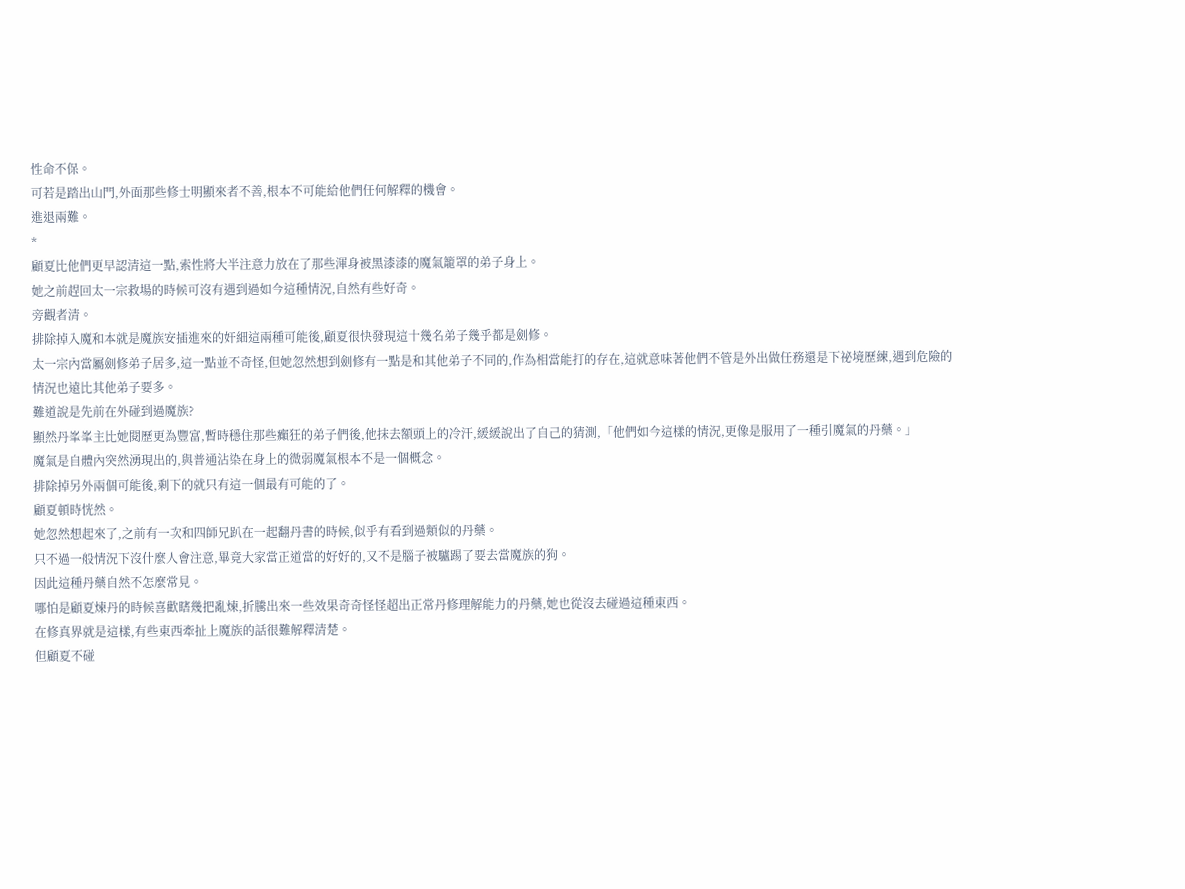性命不保。
可若是踏出山門,外面那些修士明顯來者不善,根本不可能給他們任何解釋的機會。
進退兩難。
*
顧夏比他們更早認清這一點,索性將大半注意力放在了那些渾身被黑漆漆的魔氣籠罩的弟子身上。
她之前趕回太一宗救場的時候可沒有遇到過如今這種情況,自然有些好奇。
旁觀者清。
排除掉入魔和本就是魔族安插進來的奸細這兩種可能後,顧夏很快發現這十幾名弟子幾乎都是劍修。
太一宗內當屬劍修弟子居多,這一點並不奇怪,但她忽然想到劍修有一點是和其他弟子不同的,作為相當能打的存在,這就意味著他們不管是外出做任務還是下祕境歷練,遇到危險的情況也遠比其他弟子要多。
難道說是先前在外碰到過魔族?
顯然丹峯峯主比她閱歷更為豐富,暫時穩住那些癲狂的弟子們後,他抹去額頭上的冷汗,緩緩說出了自己的猜測,「他們如今這樣的情況,更像是服用了一種引魔氣的丹藥。」
魔氣是自體內突然湧現出的,與普通沾染在身上的微弱魔氣根本不是一個概念。
排除掉另外兩個可能後,剩下的就只有這一個最有可能的了。
顧夏頓時恍然。
她忽然想起來了,之前有一次和四師兄趴在一起翻丹書的時候,似乎有看到過類似的丹藥。
只不過一般情況下沒什麼人會注意,畢竟大家當正道當的好好的,又不是腦子被驢踢了要去當魔族的狗。
因此這種丹藥自然不怎麼常見。
哪怕是顧夏煉丹的時候喜歡瞎幾把亂煉,折騰出來一些效果奇奇怪怪超出正常丹修理解能力的丹藥,她也從沒去碰過這種東西。
在修真界就是這樣,有些東西牽扯上魔族的話很難解釋清楚。
但顧夏不碰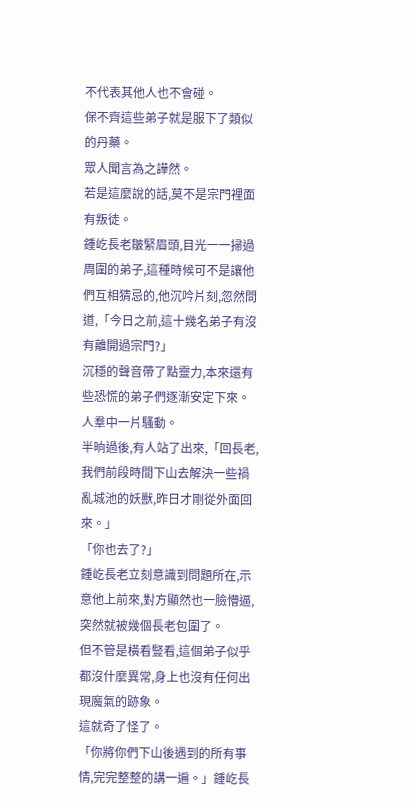不代表其他人也不會碰。
保不齊這些弟子就是服下了類似的丹藥。
眾人聞言為之譁然。
若是這麼說的話,莫不是宗門裡面有叛徒。
鍾屹長老皺緊眉頭,目光一一掃過周圍的弟子,這種時候可不是讓他們互相猜忌的,他沉吟片刻,忽然問道,「今日之前,這十幾名弟子有沒有離開過宗門?」
沉穩的聲音帶了點靈力,本來還有些恐慌的弟子們逐漸安定下來。
人羣中一片騷動。
半晌過後,有人站了出來,「回長老,我們前段時間下山去解決一些禍亂城池的妖獸,昨日才剛從外面回來。」
「你也去了?」
鍾屹長老立刻意識到問題所在,示意他上前來,對方顯然也一臉懵逼,突然就被幾個長老包圍了。
但不管是橫看豎看,這個弟子似乎都沒什麼異常,身上也沒有任何出現魔氣的跡象。
這就奇了怪了。
「你將你們下山後遇到的所有事情,完完整整的講一遍。」鍾屹長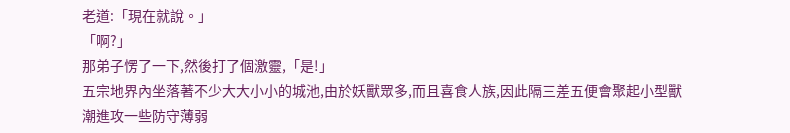老道:「現在就說。」
「啊?」
那弟子愣了一下,然後打了個激靈,「是!」
五宗地界內坐落著不少大大小小的城池,由於妖獸眾多,而且喜食人族,因此隔三差五便會聚起小型獸潮進攻一些防守薄弱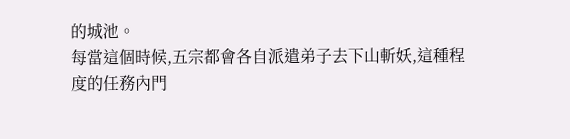的城池。
每當這個時候,五宗都會各自派遣弟子去下山斬妖,這種程度的任務內門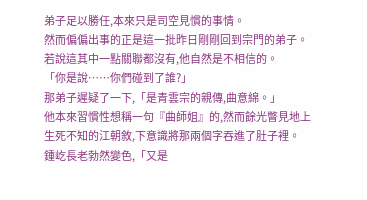弟子足以勝任,本來只是司空見慣的事情。
然而偏偏出事的正是這一批昨日剛剛回到宗門的弟子。
若說這其中一點關聯都沒有,他自然是不相信的。
「你是說……你們碰到了誰?」
那弟子遲疑了一下,「是青雲宗的親傳,曲意綿。」
他本來習慣性想稱一句『曲師姐』的,然而餘光瞥見地上生死不知的江朝敘,下意識將那兩個字吞進了肚子裡。
鍾屹長老勃然變色,「又是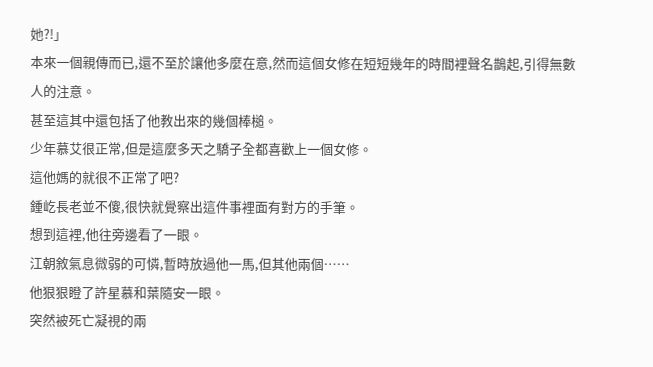她?!」
本來一個親傳而已,還不至於讓他多麼在意,然而這個女修在短短幾年的時間裡聲名鵲起,引得無數人的注意。
甚至這其中還包括了他教出來的幾個棒槌。
少年慕艾很正常,但是這麼多天之驕子全都喜歡上一個女修。
這他媽的就很不正常了吧?
鍾屹長老並不傻,很快就覺察出這件事裡面有對方的手筆。
想到這裡,他往旁邊看了一眼。
江朝敘氣息微弱的可憐,暫時放過他一馬,但其他兩個……
他狠狠瞪了許星慕和葉隨安一眼。
突然被死亡凝視的兩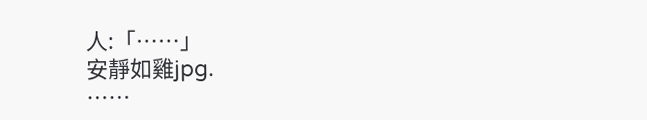人:「……」
安靜如雞jpg.
……